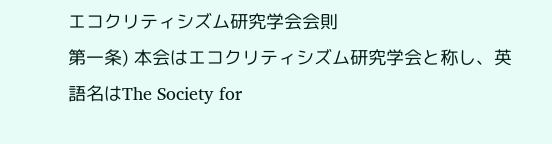エコクリティシズム研究学会会則
第一条) 本会はエコクリティシズム研究学会と称し、英語名はThe Society for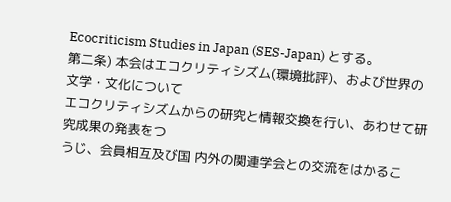Ecocriticism Studies in Japan (SES-Japan) とする。
第二条) 本会はエコクリティシズム(環境批評)、および世界の文学・文化について
エコクリティシズムからの研究と情報交換を行い、あわせて研究成果の発表をつ
うじ、会員相互及び国 内外の関連学会との交流をはかるこ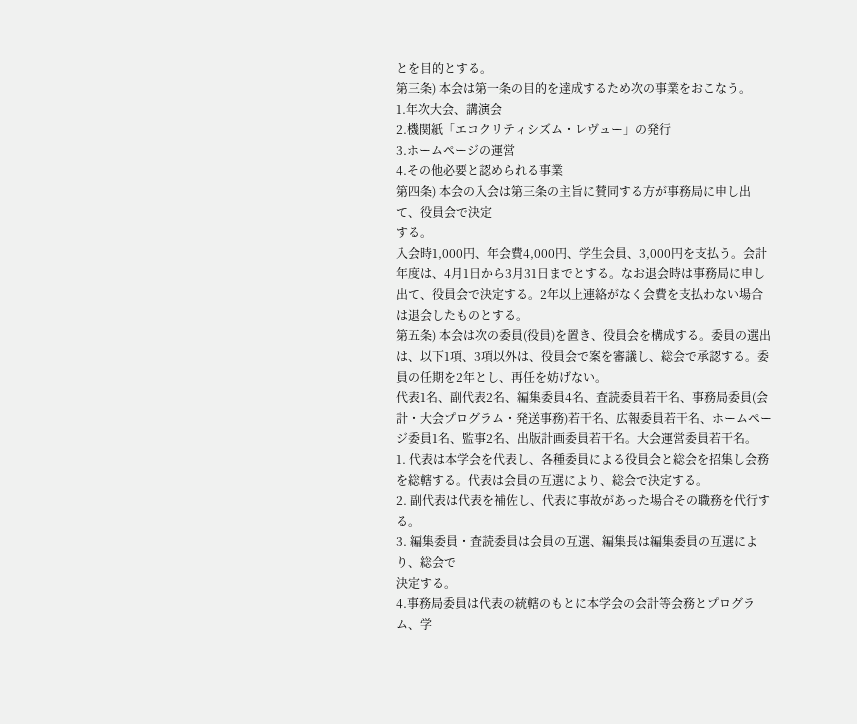とを目的とする。
第三条) 本会は第一条の目的を達成するため次の事業をおこなう。
1.年次大会、講演会
2.機関紙「エコクリティシズム・レヴュー」の発行
3.ホームページの運営
4.その他必要と認められる事業
第四条) 本会の入会は第三条の主旨に賛同する方が事務局に申し出て、役員会で決定
する。
入会時1,000円、年会費4,000円、学生会員、3,000円を支払う。会計年度は、4月1日から3月31日までとする。なお退会時は事務局に申し出て、役員会で決定する。2年以上連絡がなく会費を支払わない場合は退会したものとする。
第五条) 本会は次の委員(役員)を置き、役員会を構成する。委員の選出は、以下1項、3項以外は、役員会で案を審議し、総会で承認する。委員の任期を2年とし、再任を妨げない。
代表1名、副代表2名、編集委員4名、査読委員若干名、事務局委員(会計・大会プログラム・発送事務)若干名、広報委員若干名、ホームページ委員1名、監事2名、出版計画委員若干名。大会運営委員若干名。
1. 代表は本学会を代表し、各種委員による役員会と総会を招集し会務を総轄する。代表は会員の互選により、総会で決定する。
2. 副代表は代表を補佐し、代表に事故があった場合その職務を代行する。
3. 編集委員・査読委員は会員の互選、編集長は編集委員の互選により、総会で
決定する。
4.事務局委員は代表の統轄のもとに本学会の会計等会務とプログラム、学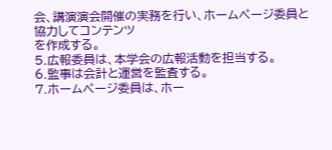会、講演演会開催の実務を行い、ホームページ委員と協力してコンテンツ
を作成する。
5.広報委員は、本学会の広報活動を担当する。
6.監事は会計と運営を監査する。
7.ホームページ委員は、ホー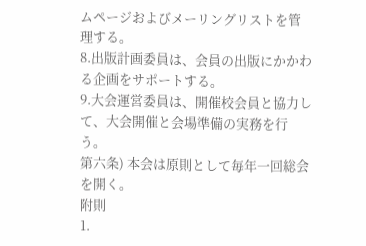ムページおよびメーリングリストを管理する。
8.出版計画委員は、会員の出版にかかわる企画をサポートする。
9.大会運営委員は、開催校会員と協力して、大会開催と会場準備の実務を行
う。
第六条) 本会は原則として毎年一回総会を開く。
附則
1.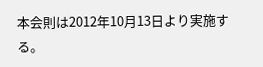本会則は2012年10月13日より実施する。